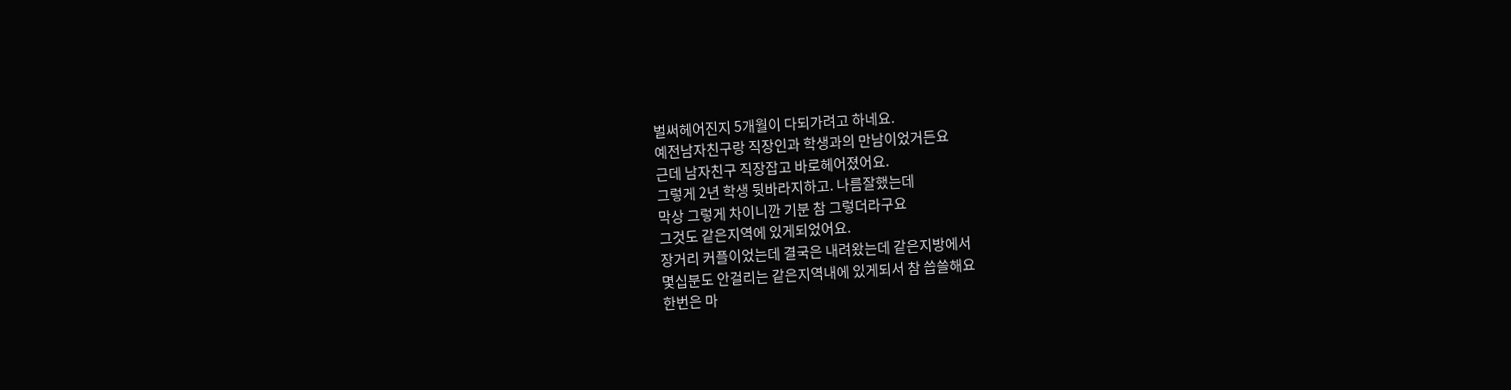벌써헤어진지 5개월이 다되가려고 하네요.
예전남자친구랑 직장인과 학생과의 만남이었거든요
근데 남자친구 직장잡고 바로헤어졌어요.
그렇게 2년 학생 뒷바라지하고. 나름잘했는데
막상 그렇게 차이니깐 기분 참 그렇더라구요
그것도 같은지역에 있게되었어요.
장거리 커플이었는데 결국은 내려왔는데 같은지방에서
몇십분도 안걸리는 같은지역내에 있게되서 참 씁쓸해요
한번은 마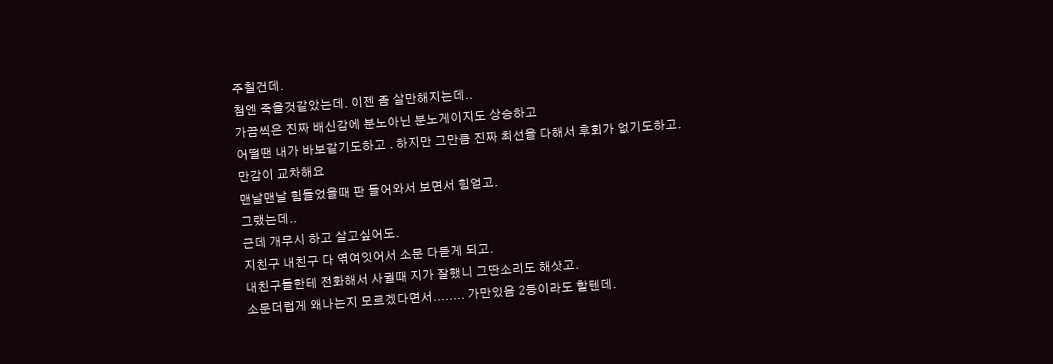주칠건데.
첨엔 죽을것같았는데. 이젠 좀 살만해지는데..
가끔씩은 진짜 배신감에 분노아닌 분노게이지도 상승하고
어떨땐 내가 바보같기도하고 . 하지만 그만큼 진짜 최선을 다해서 후회가 없기도하고.
만감이 교차해요
맨날맨날 힘들었을때 판 들어와서 보면서 힘얻고.
그랬는데..
근데 개무시 하고 살고싶어도.
지친구 내친구 다 엮여잇어서 소문 다듣게 되고.
내친구들한테 전화해서 사귈때 지가 잘했니 그딴소리도 해삿고.
소문더럽게 왜나는지 모르겠다면서........ 가만있음 2등이라도 할텐데.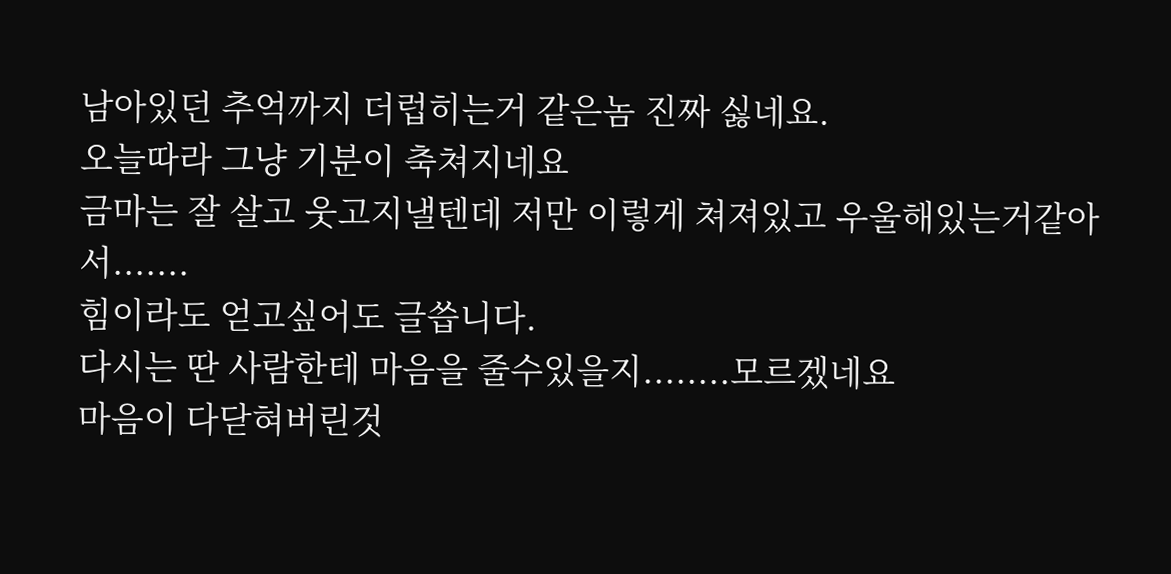남아있던 추억까지 더럽히는거 같은놈 진짜 싫네요.
오늘따라 그냥 기분이 축쳐지네요
금마는 잘 살고 웃고지낼텐데 저만 이렇게 쳐져있고 우울해있는거같아서.......
힘이라도 얻고싶어도 글씁니다.
다시는 딴 사람한테 마음을 줄수있을지........모르겠네요
마음이 다닫혀버린것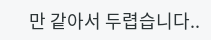만 같아서 두렵습니다..